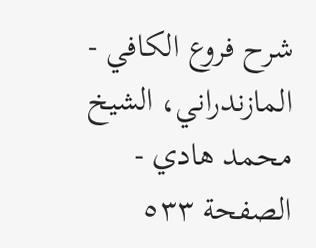شرح فروع الكافي - المازندراني، الشيخ محمد هادي - الصفحة ٥٣٣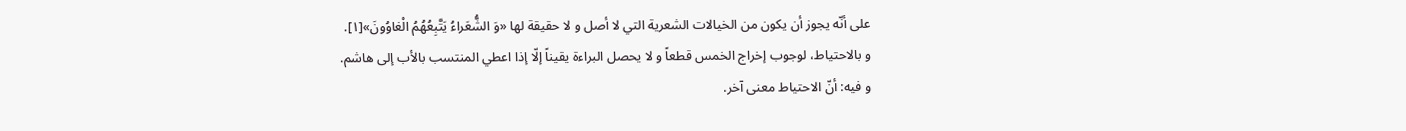على أنّه يجوز أن يكون من الخيالات الشعرية التي لا أصل و لا حقيقة لها «وَ الشُّعَراءُ يَتَّبِعُهُمُ الْغاوُونَ»[١].
و بالاحتياط، لوجوب إخراج الخمس قطعاً و لا يحصل البراءة يقيناً إلّا إذا اعطي المنتسب بالأب إلى هاشم.
و فيه: أنّ الاحتياط معنى آخر.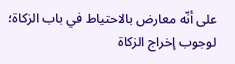على أنّه معارض بالاحتياط في باب الزكاة؛ لوجوب إخراج الزكاة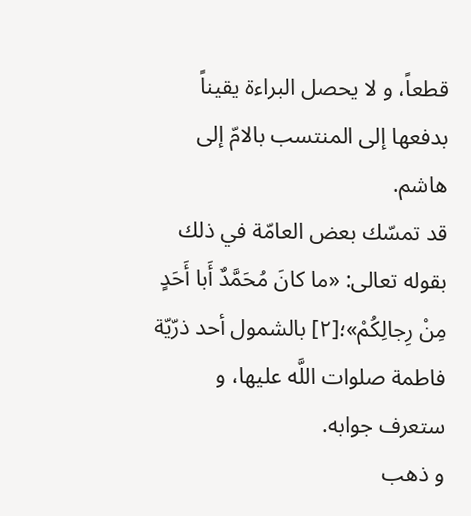قطعاً، و لا يحصل البراءة يقيناً بدفعها إلى المنتسب بالامّ إلى هاشم.
قد تمسّك بعض العامّة في ذلك بقوله تعالى: «ما كانَ مُحَمَّدٌ أَبا أَحَدٍ مِنْ رِجالِكُمْ»؛[٢] بالشمول أحد ذرّيّة فاطمة صلوات اللَّه عليها، و ستعرف جوابه.
و ذهب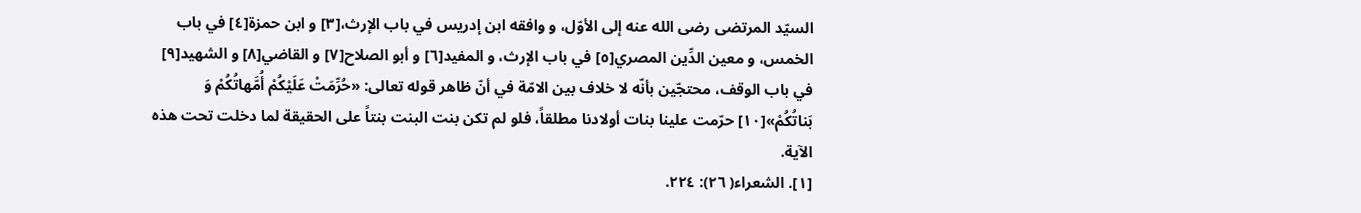السيّد المرتضى رضى الله عنه إلى الأوّل، و وافقه ابن إدريس في باب الإرث،[٣] و ابن حمزة[٤] في باب الخمس، و معين الدِّين المصري[٥] في باب الإرث، و المفيد[٦] و أبو الصلاح[٧] و القاضي[٨] و الشهيد[٩] في باب الوقف، محتجّين بأنّه لا خلاف بين الامّة في أنّ ظاهر قوله تعالى: «حُرِّمَتْ عَلَيْكُمْ أُمَّهاتُكُمْ وَ بَناتُكُمْ»[١٠] حرّمت علينا بنات أولادنا مطلقاً، فلو لم تكن بنت البنت بنتاً على الحقيقة لما دخلت تحت هذه الآية.
[١]. الشعراء( ٢٦): ٢٢٤.